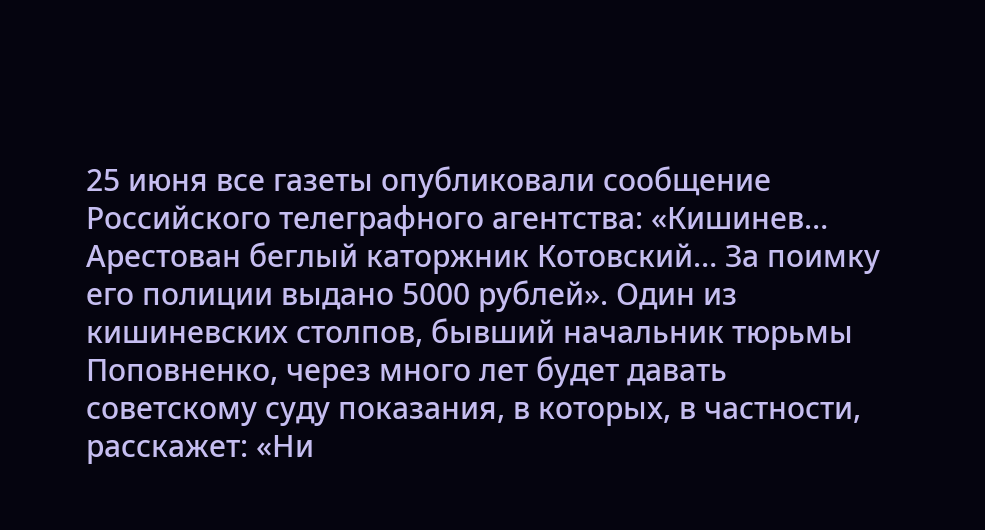25 июня все газеты опубликовали сообщение Российского телеграфного агентства: «Кишинев… Арестован беглый каторжник Котовский… За поимку его полиции выдано 5000 рублей». Один из кишиневских столпов, бывший начальник тюрьмы Поповненко, через много лет будет давать советскому суду показания, в которых, в частности, расскажет: «Ни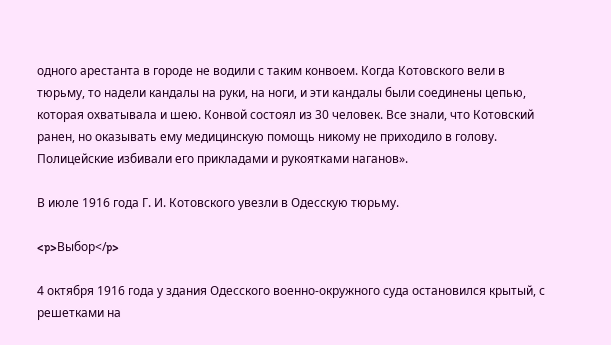одного арестанта в городе не водили с таким конвоем. Когда Котовского вели в тюрьму, то надели кандалы на руки, на ноги, и эти кандалы были соединены цепью, которая охватывала и шею. Конвой состоял из 30 человек. Все знали, что Котовский ранен, но оказывать ему медицинскую помощь никому не приходило в голову. Полицейские избивали его прикладами и рукоятками наганов».

В июле 1916 года Г. И. Котовского увезли в Одесскую тюрьму.

<p>Выбор</p>

4 октября 1916 года у здания Одесского военно-окружного суда остановился крытый, с решетками на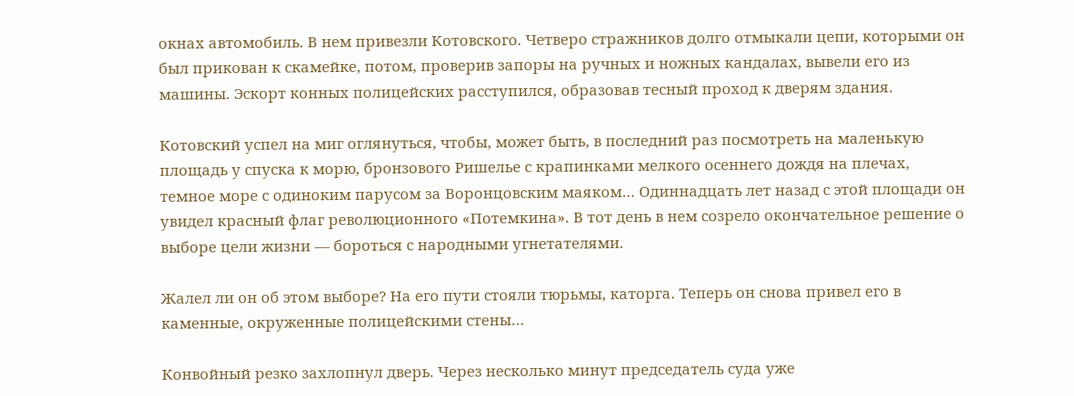окнах автомобиль. В нем привезли Котовского. Четверо стражников долго отмыкали цепи, которыми он был прикован к скамейке, потом, проверив запоры на ручных и ножных кандалах, вывели его из машины. Эскорт конных полицейских расступился, образовав тесный проход к дверям здания.

Котовский успел на миг оглянуться, чтобы, может быть, в последний раз посмотреть на маленькую площадь у спуска к морю, бронзового Ришелье с крапинками мелкого осеннего дождя на плечах, темное море с одиноким парусом за Воронцовским маяком… Одиннадцать лет назад с этой площади он увидел красный флаг революционного «Потемкина». В тот день в нем созрело окончательное решение о выборе цели жизни — бороться с народными угнетателями.

Жалел ли он об этом выборе? На его пути стояли тюрьмы, каторга. Теперь он снова привел его в каменные, окруженные полицейскими стены…

Конвойный резко захлопнул дверь. Через несколько минут председатель суда уже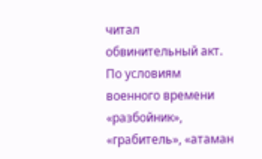читал обвинительный акт. По условиям военного времени «разбойник», «грабитель», «атаман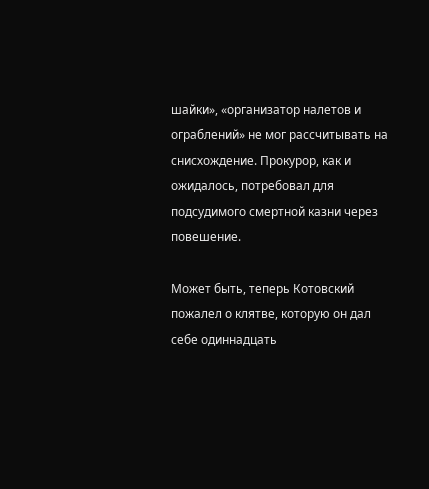шайки», «организатор налетов и ограблений» не мог рассчитывать на снисхождение. Прокурор, как и ожидалось, потребовал для подсудимого смертной казни через повешение.

Может быть, теперь Котовский пожалел о клятве, которую он дал себе одиннадцать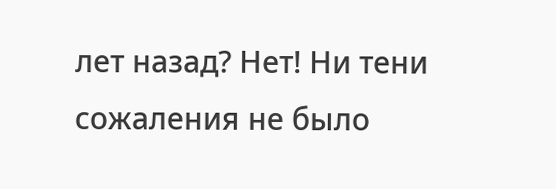лет назад? Нет! Ни тени сожаления не было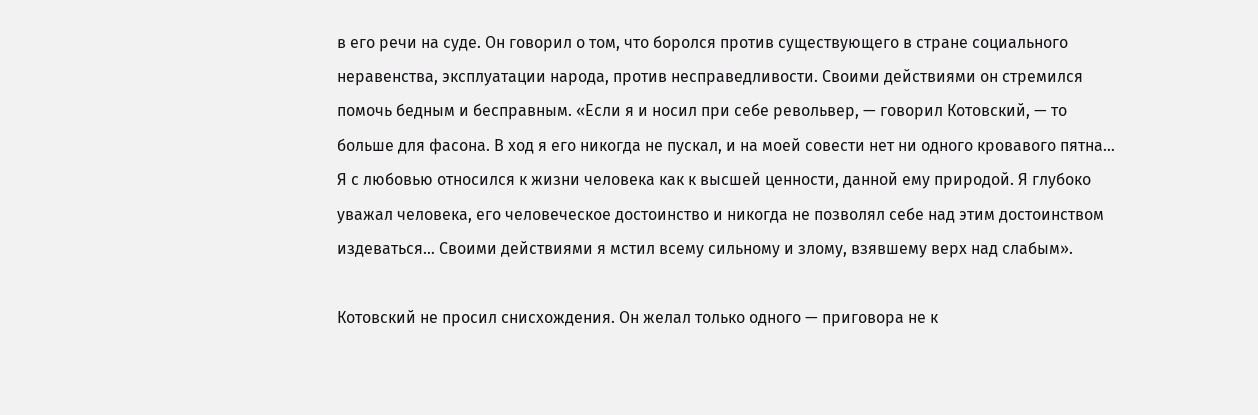в его речи на суде. Он говорил о том, что боролся против существующего в стране социального неравенства, эксплуатации народа, против несправедливости. Своими действиями он стремился помочь бедным и бесправным. «Если я и носил при себе револьвер, — говорил Котовский, — то больше для фасона. В ход я его никогда не пускал, и на моей совести нет ни одного кровавого пятна… Я с любовью относился к жизни человека как к высшей ценности, данной ему природой. Я глубоко уважал человека, его человеческое достоинство и никогда не позволял себе над этим достоинством издеваться… Своими действиями я мстил всему сильному и злому, взявшему верх над слабым».

Котовский не просил снисхождения. Он желал только одного — приговора не к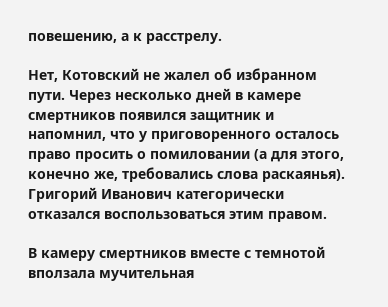повешению, а к расстрелу.

Нет, Котовский не жалел об избранном пути. Через несколько дней в камере смертников появился защитник и напомнил, что у приговоренного осталось право просить о помиловании (а для этого, конечно же, требовались слова раскаянья). Григорий Иванович категорически отказался воспользоваться этим правом.

В камеру смертников вместе с темнотой вползала мучительная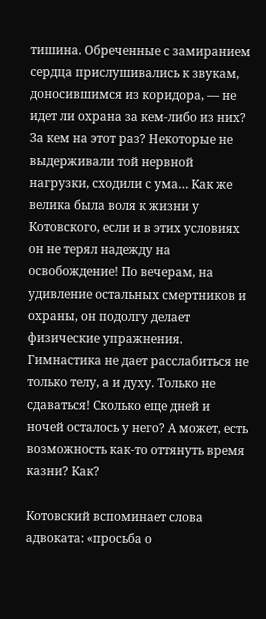тишина. Обреченные с замиранием сердца прислушивались к звукам, доносившимся из коридора, — не идет ли охрана за кем-либо из них? За кем на этот раз? Некоторые не выдерживали той нервной нагрузки, сходили с ума… Как же велика была воля к жизни у Котовского, если и в этих условиях он не терял надежду на освобождение! По вечерам, на удивление остальных смертников и охраны, он подолгу делает физические упражнения. Гимнастика не дает расслабиться не только телу, а и духу. Только не сдаваться! Сколько еще дней и ночей осталось у него? А может, есть возможность как-то оттянуть время казни? Как?

Котовский вспоминает слова адвоката: «просьба о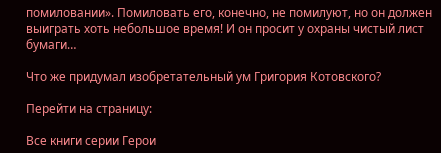помиловании». Помиловать его, конечно, не помилуют, но он должен выиграть хоть небольшое время! И он просит у охраны чистый лист бумаги…

Что же придумал изобретательный ум Григория Котовского?

Перейти на страницу:

Все книги серии Герои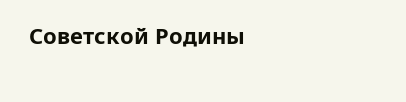Советской Родины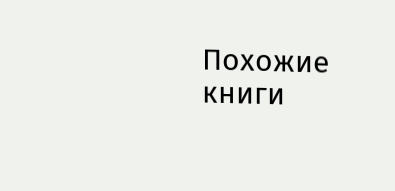Похожие книги